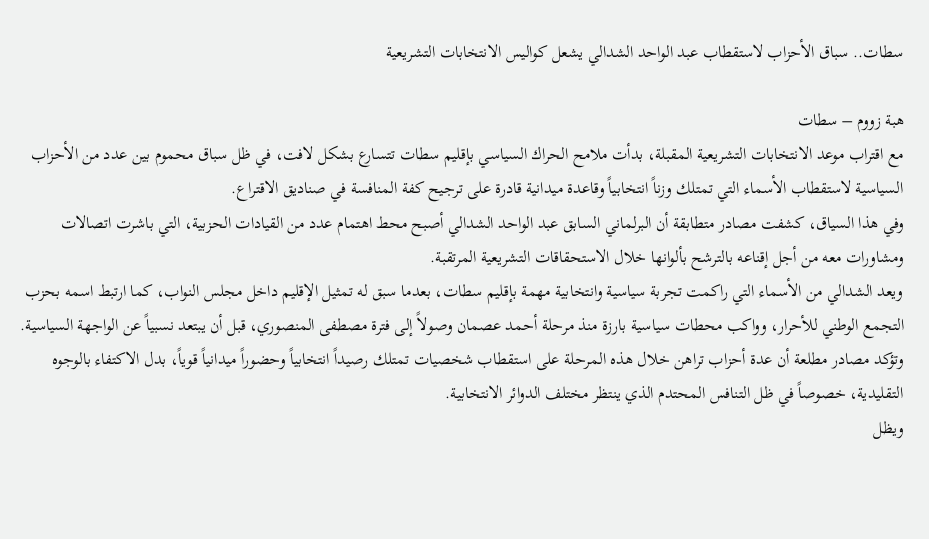سطات.. سباق الأحزاب لاستقطاب عبد الواحد الشدالي يشعل كواليس الانتخابات التشريعية

هبة زووم – سطات
مع اقتراب موعد الانتخابات التشريعية المقبلة، بدأت ملامح الحراك السياسي بإقليم سطات تتسارع بشكل لافت، في ظل سباق محموم بين عدد من الأحزاب السياسية لاستقطاب الأسماء التي تمتلك وزناً انتخابياً وقاعدة ميدانية قادرة على ترجيح كفة المنافسة في صناديق الاقتراع.
وفي هذا السياق، كشفت مصادر متطابقة أن البرلماني السابق عبد الواحد الشدالي أصبح محط اهتمام عدد من القيادات الحزبية، التي باشرت اتصالات ومشاورات معه من أجل إقناعه بالترشح بألوانها خلال الاستحقاقات التشريعية المرتقبة.
ويعد الشدالي من الأسماء التي راكمت تجربة سياسية وانتخابية مهمة بإقليم سطات، بعدما سبق له تمثيل الإقليم داخل مجلس النواب، كما ارتبط اسمه بحزب التجمع الوطني للأحرار، وواكب محطات سياسية بارزة منذ مرحلة أحمد عصمان وصولاً إلى فترة مصطفى المنصوري، قبل أن يبتعد نسبياً عن الواجهة السياسية.
وتؤكد مصادر مطلعة أن عدة أحزاب تراهن خلال هذه المرحلة على استقطاب شخصيات تمتلك رصيداً انتخابياً وحضوراً ميدانياً قوياً، بدل الاكتفاء بالوجوه التقليدية، خصوصاً في ظل التنافس المحتدم الذي ينتظر مختلف الدوائر الانتخابية.
ويظل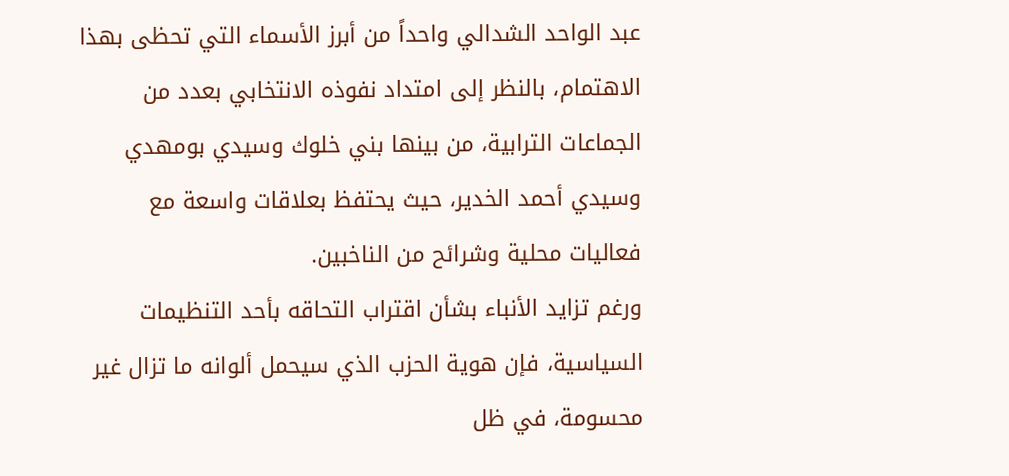عبد الواحد الشدالي واحداً من أبرز الأسماء التي تحظى بهذا الاهتمام، بالنظر إلى امتداد نفوذه الانتخابي بعدد من الجماعات الترابية، من بينها بني خلوك وسيدي بومهدي وسيدي أحمد الخدير، حيث يحتفظ بعلاقات واسعة مع فعاليات محلية وشرائح من الناخبين.
ورغم تزايد الأنباء بشأن اقتراب التحاقه بأحد التنظيمات السياسية، فإن هوية الحزب الذي سيحمل ألوانه ما تزال غير محسومة، في ظل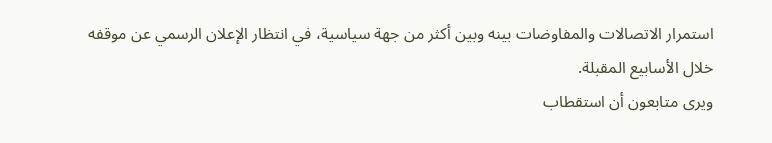استمرار الاتصالات والمفاوضات بينه وبين أكثر من جهة سياسية، في انتظار الإعلان الرسمي عن موقفه خلال الأسابيع المقبلة.
ويرى متابعون أن استقطاب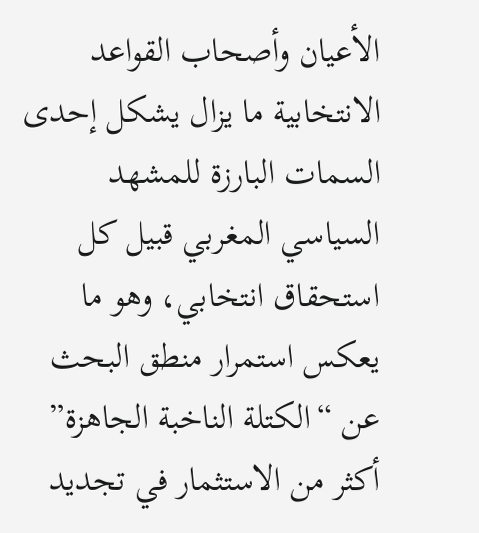الأعيان وأصحاب القواعد الانتخابية ما يزال يشكل إحدى السمات البارزة للمشهد السياسي المغربي قبيل كل استحقاق انتخابي، وهو ما يعكس استمرار منطق البحث عن “الكتلة الناخبة الجاهزة” أكثر من الاستثمار في تجديد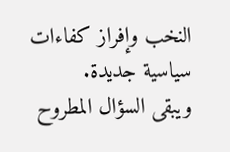النخب وإفراز كفاءات سياسية جديدة.
ويبقى السؤال المطروح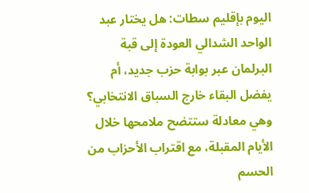اليوم بإقليم سطات: هل يختار عبد الواحد الشدالي العودة إلى قبة البرلمان عبر بوابة حزب جديد، أم يفضل البقاء خارج السباق الانتخابي؟ وهي معادلة ستتضح ملامحها خلال الأيام المقبلة، مع اقتراب الأحزاب من الحسم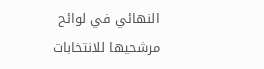النهائي في لوائح مرشحيها للانتخابات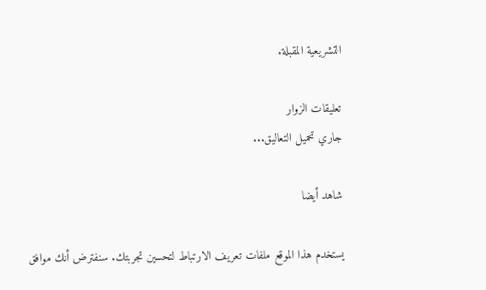التشريعية المقبلة.

تعليقات الزوار
جاري تحميل التعاليق...

شاهد أيضا

يستخدم هذا الموقع ملفات تعريف الارتباط لتحسين تجربتك. سنفترض أنك موافق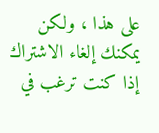على هذا ، ولكن يمكنك إلغاء الاشتراك إذا كنت ترغب في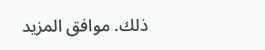ذلك. موافق المزيد